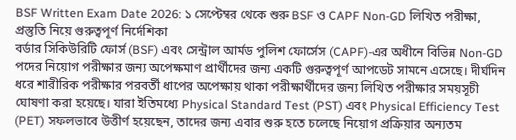BSF Written Exam Date 2026: ১ সেপ্টেম্বর থেকে শুরু BSF ও CAPF Non-GD লিখিত পরীক্ষা, প্রস্তুতি নিয়ে গুরুত্বপূর্ণ নির্দেশিকা
বর্ডার সিকিউরিটি ফোর্স (BSF) এবং সেন্ট্রাল আর্মড পুলিশ ফোর্সেস (CAPF)-এর অধীনে বিভিন্ন Non-GD পদের নিয়োগ পরীক্ষার জন্য অপেক্ষমাণ প্রার্থীদের জন্য একটি গুরুত্বপূর্ণ আপডেট সামনে এসেছে। দীর্ঘদিন ধরে শারীরিক পরীক্ষার পরবর্তী ধাপের অপেক্ষায় থাকা পরীক্ষার্থীদের জন্য লিখিত পরীক্ষার সময়সূচী ঘোষণা করা হয়েছে। যারা ইতিমধ্যে Physical Standard Test (PST) এবং Physical Efficiency Test (PET) সফলভাবে উত্তীর্ণ হয়েছেন, তাদের জন্য এবার শুরু হতে চলেছে নিয়োগ প্রক্রিয়ার অন্যতম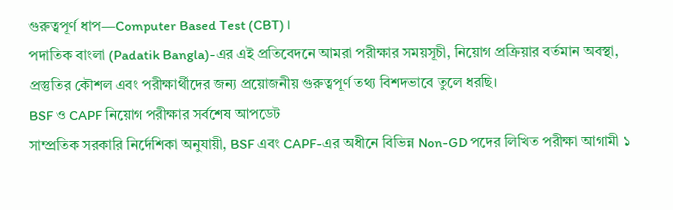গুরুত্বপূর্ণ ধাপ—Computer Based Test (CBT)।
পদাতিক বাংলা (Padatik Bangla)-এর এই প্রতিবেদনে আমরা পরীক্ষার সময়সূচী, নিয়োগ প্রক্রিয়ার বর্তমান অবস্থা, প্রস্তুতির কৌশল এবং পরীক্ষার্থীদের জন্য প্রয়োজনীয় গুরুত্বপূর্ণ তথ্য বিশদভাবে তুলে ধরছি।
BSF ও CAPF নিয়োগ পরীক্ষার সর্বশেষ আপডেট
সাম্প্রতিক সরকারি নির্দেশিকা অনুযায়ী, BSF এবং CAPF-এর অধীনে বিভিন্ন Non-GD পদের লিখিত পরীক্ষা আগামী ১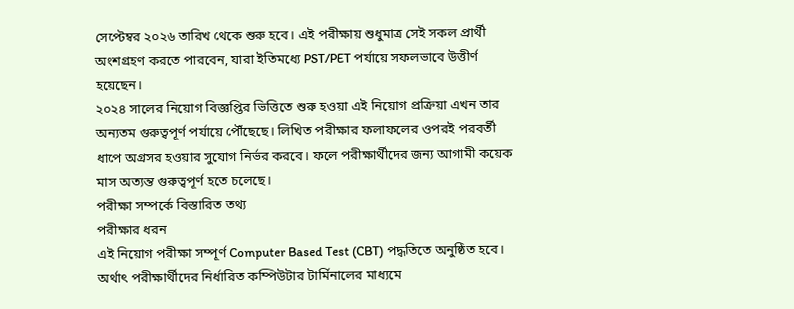সেপ্টেম্বর ২০২৬ তারিখ থেকে শুরু হবে। এই পরীক্ষায় শুধুমাত্র সেই সকল প্রার্থী অংশগ্রহণ করতে পারবেন, যারা ইতিমধ্যে PST/PET পর্যায়ে সফলভাবে উত্তীর্ণ হয়েছেন।
২০২৪ সালের নিয়োগ বিজ্ঞপ্তির ভিত্তিতে শুরু হওয়া এই নিয়োগ প্রক্রিয়া এখন তার অন্যতম গুরুত্বপূর্ণ পর্যায়ে পৌঁছেছে। লিখিত পরীক্ষার ফলাফলের ওপরই পরবর্তী ধাপে অগ্রসর হওয়ার সুযোগ নির্ভর করবে। ফলে পরীক্ষার্থীদের জন্য আগামী কয়েক মাস অত্যন্ত গুরুত্বপূর্ণ হতে চলেছে।
পরীক্ষা সম্পর্কে বিস্তারিত তথ্য
পরীক্ষার ধরন
এই নিয়োগ পরীক্ষা সম্পূর্ণ Computer Based Test (CBT) পদ্ধতিতে অনুষ্ঠিত হবে। অর্থাৎ পরীক্ষার্থীদের নির্ধারিত কম্পিউটার টার্মিনালের মাধ্যমে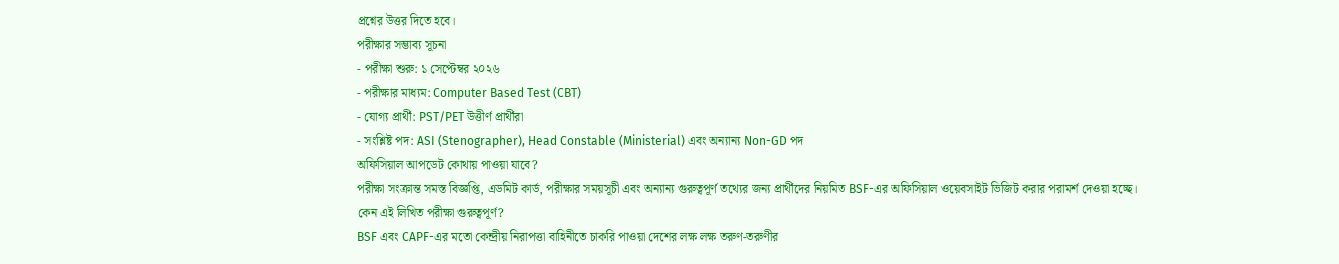প্রশ্নের উত্তর দিতে হবে।
পরীক্ষার সম্ভাব্য সূচনা
- পরীক্ষা শুরু: ১ সেপ্টেম্বর ২০২৬
- পরীক্ষার মাধ্যম: Computer Based Test (CBT)
- যোগ্য প্রার্থী: PST/PET উত্তীর্ণ প্রার্থীরা
- সংশ্লিষ্ট পদ: ASI (Stenographer), Head Constable (Ministerial) এবং অন্যান্য Non-GD পদ
অফিসিয়াল আপডেট কোথায় পাওয়া যাবে?
পরীক্ষা সংক্রান্ত সমস্ত বিজ্ঞপ্তি, এডমিট কার্ড, পরীক্ষার সময়সূচী এবং অন্যান্য গুরুত্বপূর্ণ তথ্যের জন্য প্রার্থীদের নিয়মিত BSF-এর অফিসিয়াল ওয়েবসাইট ভিজিট করার পরামর্শ দেওয়া হচ্ছে।
কেন এই লিখিত পরীক্ষা গুরুত্বপূর্ণ?
BSF এবং CAPF-এর মতো কেন্দ্রীয় নিরাপত্তা বাহিনীতে চাকরি পাওয়া দেশের লক্ষ লক্ষ তরুণ-তরুণীর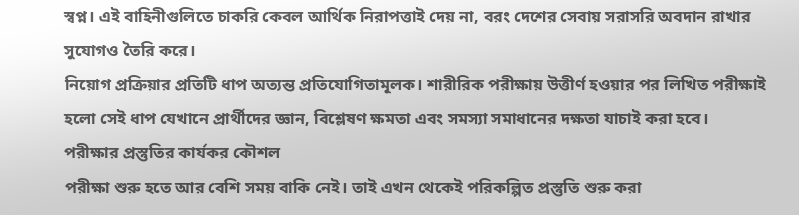স্বপ্ন। এই বাহিনীগুলিতে চাকরি কেবল আর্থিক নিরাপত্তাই দেয় না, বরং দেশের সেবায় সরাসরি অবদান রাখার সুযোগও তৈরি করে।
নিয়োগ প্রক্রিয়ার প্রতিটি ধাপ অত্যন্ত প্রতিযোগিতামূলক। শারীরিক পরীক্ষায় উত্তীর্ণ হওয়ার পর লিখিত পরীক্ষাই হলো সেই ধাপ যেখানে প্রার্থীদের জ্ঞান, বিশ্লেষণ ক্ষমতা এবং সমস্যা সমাধানের দক্ষতা যাচাই করা হবে।
পরীক্ষার প্রস্তুতির কার্যকর কৌশল
পরীক্ষা শুরু হতে আর বেশি সময় বাকি নেই। তাই এখন থেকেই পরিকল্পিত প্রস্তুতি শুরু করা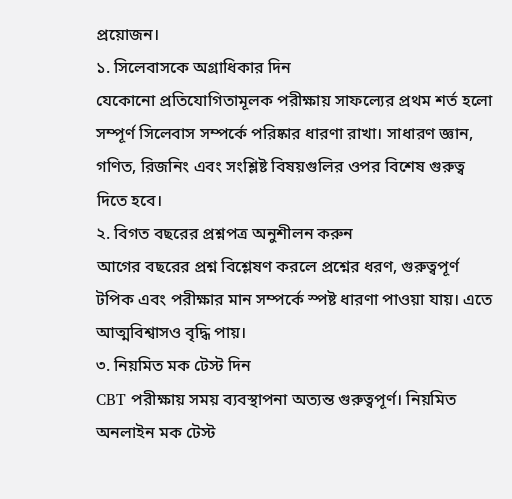প্রয়োজন।
১. সিলেবাসকে অগ্রাধিকার দিন
যেকোনো প্রতিযোগিতামূলক পরীক্ষায় সাফল্যের প্রথম শর্ত হলো সম্পূর্ণ সিলেবাস সম্পর্কে পরিষ্কার ধারণা রাখা। সাধারণ জ্ঞান, গণিত, রিজনিং এবং সংশ্লিষ্ট বিষয়গুলির ওপর বিশেষ গুরুত্ব দিতে হবে।
২. বিগত বছরের প্রশ্নপত্র অনুশীলন করুন
আগের বছরের প্রশ্ন বিশ্লেষণ করলে প্রশ্নের ধরণ, গুরুত্বপূর্ণ টপিক এবং পরীক্ষার মান সম্পর্কে স্পষ্ট ধারণা পাওয়া যায়। এতে আত্মবিশ্বাসও বৃদ্ধি পায়।
৩. নিয়মিত মক টেস্ট দিন
CBT পরীক্ষায় সময় ব্যবস্থাপনা অত্যন্ত গুরুত্বপূর্ণ। নিয়মিত অনলাইন মক টেস্ট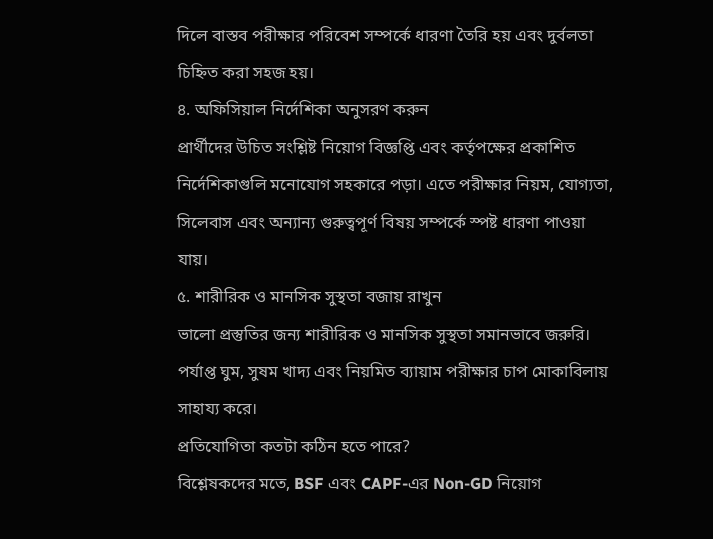দিলে বাস্তব পরীক্ষার পরিবেশ সম্পর্কে ধারণা তৈরি হয় এবং দুর্বলতা চিহ্নিত করা সহজ হয়।
৪. অফিসিয়াল নির্দেশিকা অনুসরণ করুন
প্রার্থীদের উচিত সংশ্লিষ্ট নিয়োগ বিজ্ঞপ্তি এবং কর্তৃপক্ষের প্রকাশিত নির্দেশিকাগুলি মনোযোগ সহকারে পড়া। এতে পরীক্ষার নিয়ম, যোগ্যতা, সিলেবাস এবং অন্যান্য গুরুত্বপূর্ণ বিষয় সম্পর্কে স্পষ্ট ধারণা পাওয়া যায়।
৫. শারীরিক ও মানসিক সুস্থতা বজায় রাখুন
ভালো প্রস্তুতির জন্য শারীরিক ও মানসিক সুস্থতা সমানভাবে জরুরি। পর্যাপ্ত ঘুম, সুষম খাদ্য এবং নিয়মিত ব্যায়াম পরীক্ষার চাপ মোকাবিলায় সাহায্য করে।
প্রতিযোগিতা কতটা কঠিন হতে পারে?
বিশ্লেষকদের মতে, BSF এবং CAPF-এর Non-GD নিয়োগ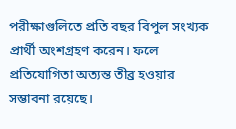পরীক্ষাগুলিতে প্রতি বছর বিপুল সংখ্যক প্রার্থী অংশগ্রহণ করেন। ফলে প্রতিযোগিতা অত্যন্ত তীব্র হওয়ার সম্ভাবনা রয়েছে।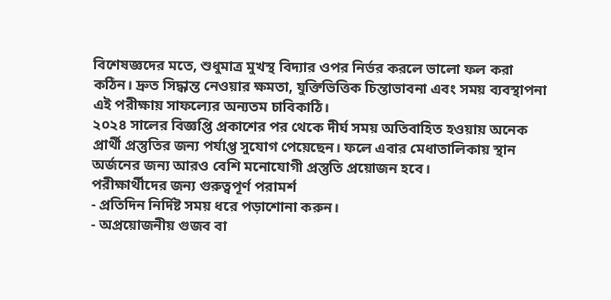বিশেষজ্ঞদের মতে, শুধুমাত্র মুখস্থ বিদ্যার ওপর নির্ভর করলে ভালো ফল করা কঠিন। দ্রুত সিদ্ধান্ত নেওয়ার ক্ষমতা, যুক্তিভিত্তিক চিন্তাভাবনা এবং সময় ব্যবস্থাপনা এই পরীক্ষায় সাফল্যের অন্যতম চাবিকাঠি।
২০২৪ সালের বিজ্ঞপ্তি প্রকাশের পর থেকে দীর্ঘ সময় অতিবাহিত হওয়ায় অনেক প্রার্থী প্রস্তুতির জন্য পর্যাপ্ত সুযোগ পেয়েছেন। ফলে এবার মেধাতালিকায় স্থান অর্জনের জন্য আরও বেশি মনোযোগী প্রস্তুতি প্রয়োজন হবে।
পরীক্ষার্থীদের জন্য গুরুত্বপূর্ণ পরামর্শ
- প্রতিদিন নির্দিষ্ট সময় ধরে পড়াশোনা করুন।
- অপ্রয়োজনীয় গুজব বা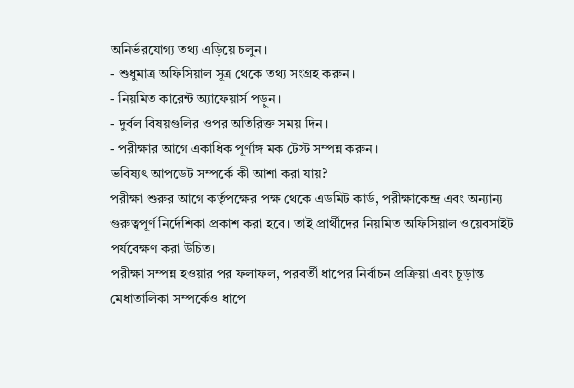অনির্ভরযোগ্য তথ্য এড়িয়ে চলুন।
- শুধুমাত্র অফিসিয়াল সূত্র থেকে তথ্য সংগ্রহ করুন।
- নিয়মিত কারেন্ট অ্যাফেয়ার্স পড়ুন।
- দুর্বল বিষয়গুলির ওপর অতিরিক্ত সময় দিন।
- পরীক্ষার আগে একাধিক পূর্ণাঙ্গ মক টেস্ট সম্পন্ন করুন।
ভবিষ্যৎ আপডেট সম্পর্কে কী আশা করা যায়?
পরীক্ষা শুরুর আগে কর্তৃপক্ষের পক্ষ থেকে এডমিট কার্ড, পরীক্ষাকেন্দ্র এবং অন্যান্য গুরুত্বপূর্ণ নির্দেশিকা প্রকাশ করা হবে। তাই প্রার্থীদের নিয়মিত অফিসিয়াল ওয়েবসাইট পর্যবেক্ষণ করা উচিত।
পরীক্ষা সম্পন্ন হওয়ার পর ফলাফল, পরবর্তী ধাপের নির্বাচন প্রক্রিয়া এবং চূড়ান্ত মেধাতালিকা সম্পর্কেও ধাপে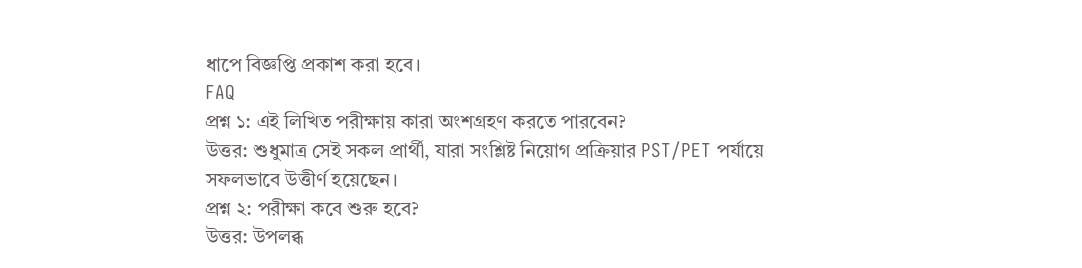ধাপে বিজ্ঞপ্তি প্রকাশ করা হবে।
FAQ
প্রশ্ন ১: এই লিখিত পরীক্ষায় কারা অংশগ্রহণ করতে পারবেন?
উত্তর: শুধুমাত্র সেই সকল প্রার্থী, যারা সংশ্লিষ্ট নিয়োগ প্রক্রিয়ার PST/PET পর্যায়ে সফলভাবে উত্তীর্ণ হয়েছেন।
প্রশ্ন ২: পরীক্ষা কবে শুরু হবে?
উত্তর: উপলব্ধ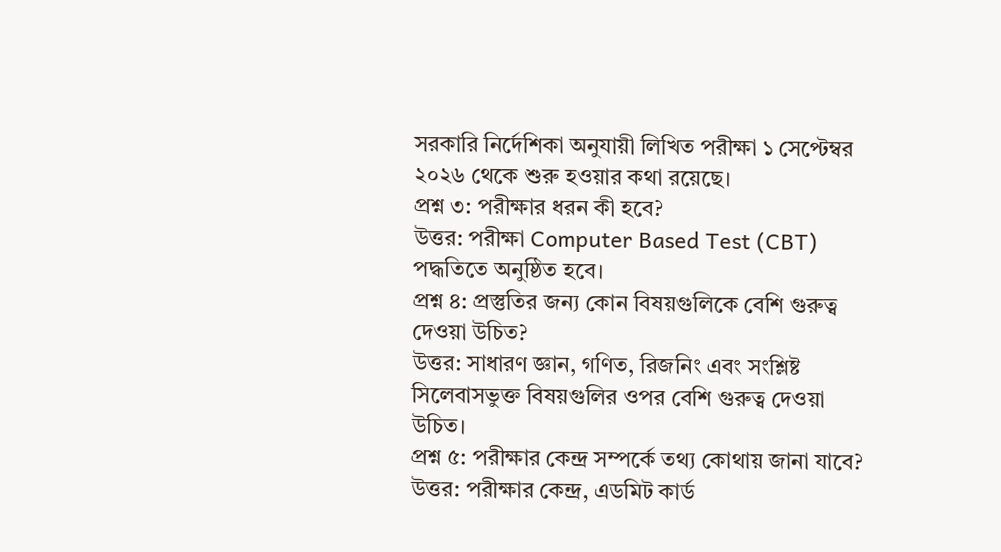সরকারি নির্দেশিকা অনুযায়ী লিখিত পরীক্ষা ১ সেপ্টেম্বর ২০২৬ থেকে শুরু হওয়ার কথা রয়েছে।
প্রশ্ন ৩: পরীক্ষার ধরন কী হবে?
উত্তর: পরীক্ষা Computer Based Test (CBT) পদ্ধতিতে অনুষ্ঠিত হবে।
প্রশ্ন ৪: প্রস্তুতির জন্য কোন বিষয়গুলিকে বেশি গুরুত্ব দেওয়া উচিত?
উত্তর: সাধারণ জ্ঞান, গণিত, রিজনিং এবং সংশ্লিষ্ট সিলেবাসভুক্ত বিষয়গুলির ওপর বেশি গুরুত্ব দেওয়া উচিত।
প্রশ্ন ৫: পরীক্ষার কেন্দ্র সম্পর্কে তথ্য কোথায় জানা যাবে?
উত্তর: পরীক্ষার কেন্দ্র, এডমিট কার্ড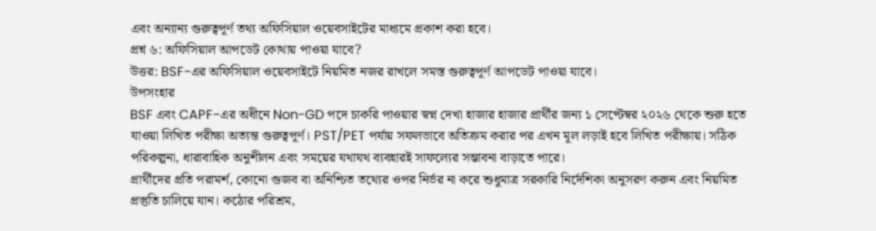এবং অন্যান্য গুরুত্বপূর্ণ তথ্য অফিসিয়াল ওয়েবসাইটের মাধ্যমে প্রকাশ করা হবে।
প্রশ্ন ৬: অফিসিয়াল আপডেট কোথায় পাওয়া যাবে?
উত্তর: BSF-এর অফিসিয়াল ওয়েবসাইটে নিয়মিত নজর রাখলে সমস্ত গুরুত্বপূর্ণ আপডেট পাওয়া যাবে।
উপসংহার
BSF এবং CAPF-এর অধীনে Non-GD পদে চাকরি পাওয়ার স্বপ্ন দেখা হাজার হাজার প্রার্থীর জন্য ১ সেপ্টেম্বর ২০২৬ থেকে শুরু হতে যাওয়া লিখিত পরীক্ষা অত্যন্ত গুরুত্বপূর্ণ। PST/PET পর্যায় সফলভাবে অতিক্রম করার পর এখন মূল লড়াই হবে লিখিত পরীক্ষায়। সঠিক পরিকল্পনা, ধারাবাহিক অনুশীলন এবং সময়ের যথাযথ ব্যবহারই সাফল্যের সম্ভাবনা বাড়াতে পারে।
প্রার্থীদের প্রতি পরামর্শ, কোনো গুজব বা অনিশ্চিত তথ্যের ওপর নির্ভর না করে শুধুমাত্র সরকারি নির্দেশিকা অনুসরণ করুন এবং নিয়মিত প্রস্তুতি চালিয়ে যান। কঠোর পরিশ্রম,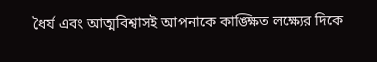ধৈর্য এবং আত্মবিশ্বাসই আপনাকে কাঙ্ক্ষিত লক্ষ্যের দিকে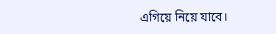এগিয়ে নিয়ে যাবে।